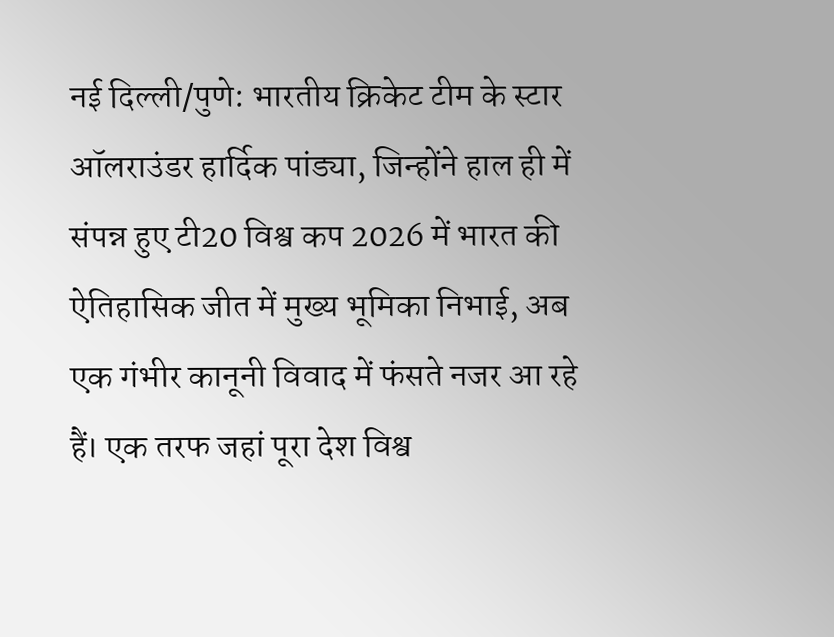नई दिल्ली/पुणे: भारतीय क्रिकेट टीम के स्टार ऑलराउंडर हार्दिक पांड्या, जिन्होंने हाल ही में संपन्न हुए टी20 विश्व कप 2026 में भारत की ऐतिहासिक जीत में मुख्य भूमिका निभाई, अब एक गंभीर कानूनी विवाद में फंसते नजर आ रहे हैं। एक तरफ जहां पूरा देश विश्व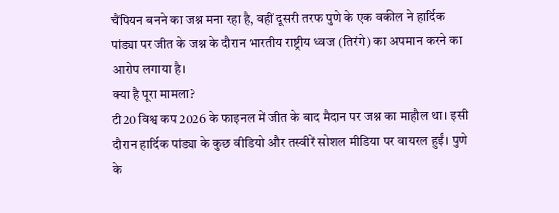चैंपियन बनने का जश्न मना रहा है, वहीं दूसरी तरफ पुणे के एक वकील ने हार्दिक पांड्या पर जीत के जश्न के दौरान भारतीय राष्ट्रीय ध्वज (तिरंगे) का अपमान करने का आरोप लगाया है।
क्या है पूरा मामला?
टी20 विश्व कप 2026 के फाइनल में जीत के बाद मैदान पर जश्न का माहौल था। इसी दौरान हार्दिक पांड्या के कुछ वीडियो और तस्वीरें सोशल मीडिया पर वायरल हुईं। पुणे के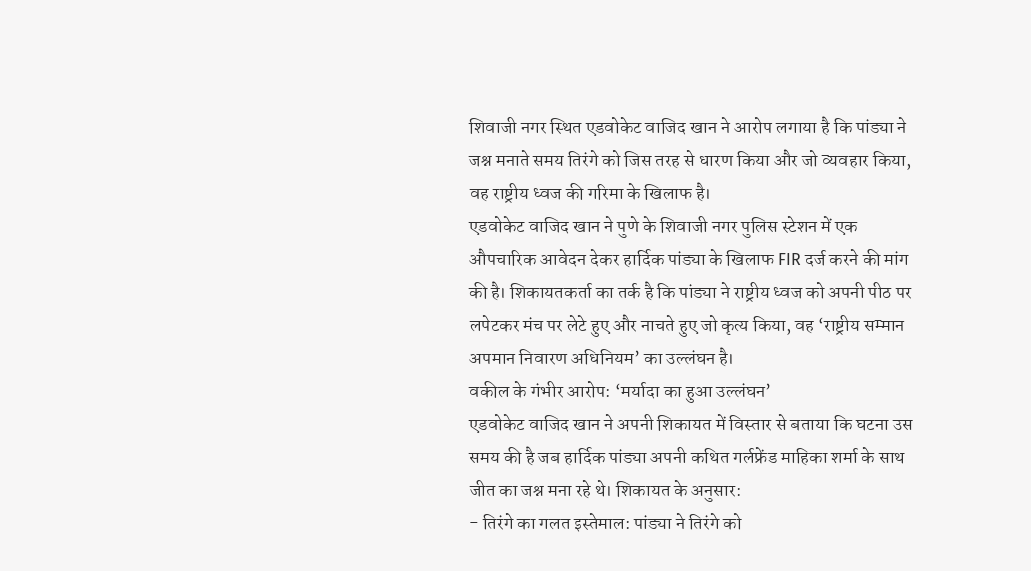शिवाजी नगर स्थित एडवोकेट वाजिद खान ने आरोप लगाया है कि पांड्या ने जश्न मनाते समय तिरंगे को जिस तरह से धारण किया और जो व्यवहार किया, वह राष्ट्रीय ध्वज की गरिमा के खिलाफ है।
एडवोकेट वाजिद खान ने पुणे के शिवाजी नगर पुलिस स्टेशन में एक औपचारिक आवेदन देकर हार्दिक पांड्या के खिलाफ FIR दर्ज करने की मांग की है। शिकायतकर्ता का तर्क है कि पांड्या ने राष्ट्रीय ध्वज को अपनी पीठ पर लपेटकर मंच पर लेटे हुए और नाचते हुए जो कृत्य किया, वह ‘राष्ट्रीय सम्मान अपमान निवारण अधिनियम’ का उल्लंघन है।
वकील के गंभीर आरोप: ‘मर्यादा का हुआ उल्लंघन’
एडवोकेट वाजिद खान ने अपनी शिकायत में विस्तार से बताया कि घटना उस समय की है जब हार्दिक पांड्या अपनी कथित गर्लफ्रेंड माहिका शर्मा के साथ जीत का जश्न मना रहे थे। शिकायत के अनुसार:
- तिरंगे का गलत इस्तेमाल: पांड्या ने तिरंगे को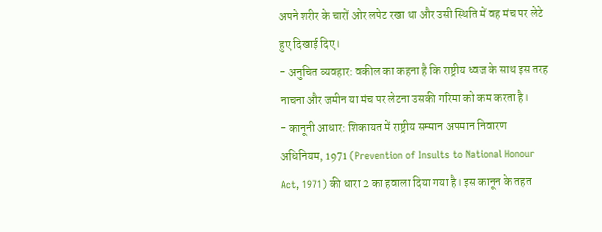अपने शरीर के चारों ओर लपेट रखा था और उसी स्थिति में वह मंच पर लेटे हुए दिखाई दिए।
- अनुचित व्यवहार: वकील का कहना है कि राष्ट्रीय ध्वज के साथ इस तरह नाचना और जमीन या मंच पर लेटना उसकी गरिमा को कम करता है।
- कानूनी आधार: शिकायत में राष्ट्रीय सम्मान अपमान निवारण अधिनियम, 1971 (Prevention of Insults to National Honour Act, 1971) की धारा 2 का हवाला दिया गया है। इस कानून के तहत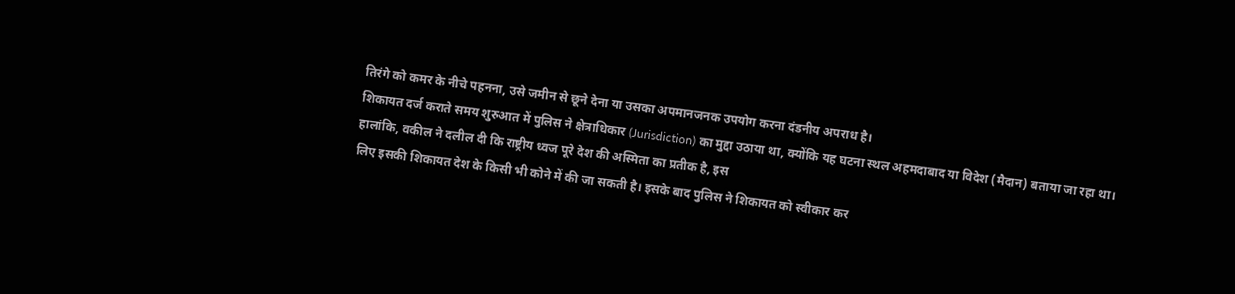तिरंगे को कमर के नीचे पहनना, उसे जमीन से छूने देना या उसका अपमानजनक उपयोग करना दंडनीय अपराध है।
शिकायत दर्ज कराते समय शुरुआत में पुलिस ने क्षेत्राधिकार (Jurisdiction) का मुद्दा उठाया था, क्योंकि यह घटना स्थल अहमदाबाद या विदेश (मैदान) बताया जा रहा था। हालांकि, वकील ने दलील दी कि राष्ट्रीय ध्वज पूरे देश की अस्मिता का प्रतीक है, इस
लिए इसकी शिकायत देश के किसी भी कोने में की जा सकती है। इसके बाद पुलिस ने शिकायत को स्वीकार कर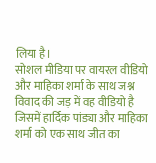लिया है।
सोशल मीडिया पर वायरल वीडियो और माहिका शर्मा के साथ जश्न
विवाद की जड़ में वह वीडियो है जिसमें हार्दिक पांड्या और माहिका शर्मा को एक साथ जीत का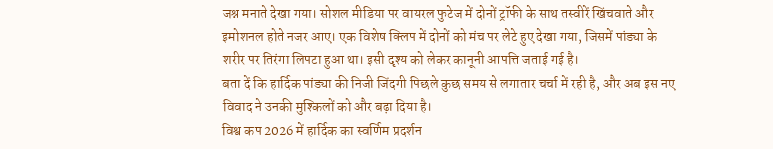जश्न मनाते देखा गया। सोशल मीडिया पर वायरल फुटेज में दोनों ट्रॉफी के साथ तस्वीरें खिंचवाते और इमोशनल होते नजर आए। एक विशेष क्लिप में दोनों को मंच पर लेटे हुए देखा गया, जिसमें पांड्या के शरीर पर तिरंगा लिपटा हुआ था। इसी दृश्य को लेकर कानूनी आपत्ति जताई गई है।
बता दें कि हार्दिक पांड्या की निजी जिंदगी पिछले कुछ समय से लगातार चर्चा में रही है, और अब इस नए विवाद ने उनकी मुश्किलों को और बढ़ा दिया है।
विश्व कप 2026 में हार्दिक का स्वर्णिम प्रदर्शन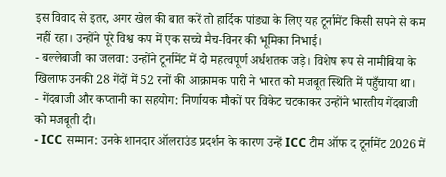इस विवाद से इतर, अगर खेल की बात करें तो हार्दिक पांड्या के लिए यह टूर्नामेंट किसी सपने से कम नहीं रहा। उन्होंने पूरे विश्व कप में एक सच्चे मैच-विनर की भूमिका निभाई।
- बल्लेबाजी का जलवा: उन्होंने टूर्नामेंट में दो महत्वपूर्ण अर्धशतक जड़े। विशेष रूप से नामीबिया के खिलाफ उनकी 28 गेंदों में 52 रनों की आक्रामक पारी ने भारत को मजबूत स्थिति में पहुँचाया था।
- गेंदबाजी और कप्तानी का सहयोग: निर्णायक मौकों पर विकेट चटकाकर उन्होंने भारतीय गेंदबाजी को मजबूती दी।
- ICC सम्मान: उनके शानदार ऑलराउंड प्रदर्शन के कारण उन्हें ICC टीम ऑफ द टूर्नामेंट 2026 में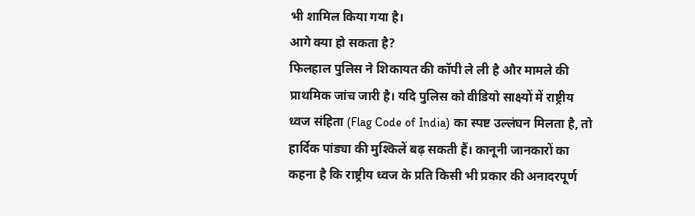भी शामिल किया गया है।
आगे क्या हो सकता है?
फिलहाल पुलिस ने शिकायत की कॉपी ले ली है और मामले की प्राथमिक जांच जारी है। यदि पुलिस को वीडियो साक्ष्यों में राष्ट्रीय ध्वज संहिता (Flag Code of India) का स्पष्ट उल्लंघन मिलता है, तो हार्दिक पांड्या की मुश्किलें बढ़ सकती हैं। कानूनी जानकारों का कहना है कि राष्ट्रीय ध्वज के प्रति किसी भी प्रकार की अनादरपूर्ण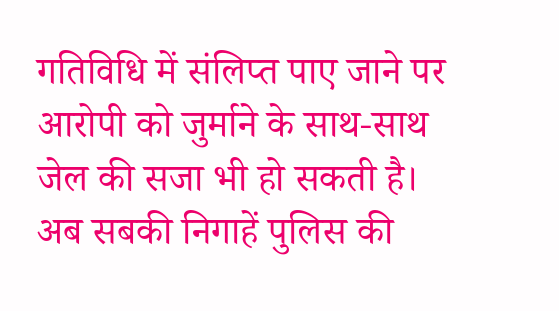गतिविधि में संलिप्त पाए जाने पर आरोपी को जुर्माने के साथ-साथ जेल की सजा भी हो सकती है।
अब सबकी निगाहें पुलिस की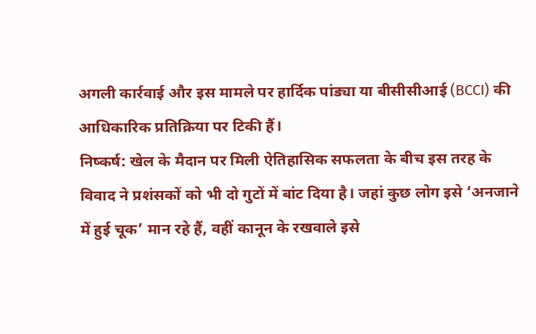अगली कार्रवाई और इस मामले पर हार्दिक पांड्या या बीसीसीआई (BCCI) की आधिकारिक प्रतिक्रिया पर टिकी हैं।
निष्कर्ष: खेल के मैदान पर मिली ऐतिहासिक सफलता के बीच इस तरह के विवाद ने प्रशंसकों को भी दो गुटों में बांट दिया है। जहां कुछ लोग इसे ‘अनजाने में हुई चूक’ मान रहे हैं, वहीं कानून के रखवाले इसे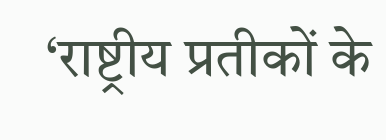‘राष्ट्रीय प्रतीकों के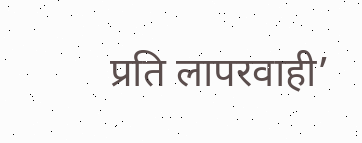प्रति लापरवाही’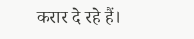करार दे रहे हैं।